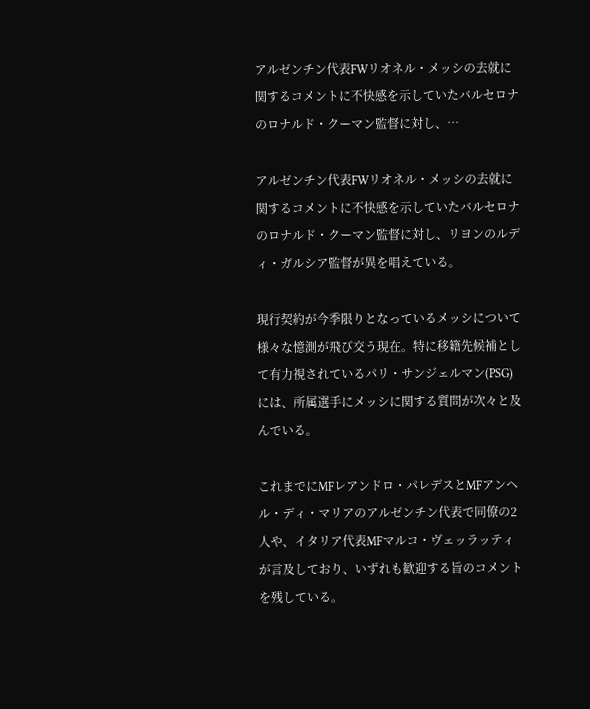アルゼンチン代表FWリオネル・メッシの去就に関するコメントに不快感を示していたバルセロナのロナルド・クーマン監督に対し、…

アルゼンチン代表FWリオネル・メッシの去就に関するコメントに不快感を示していたバルセロナのロナルド・クーマン監督に対し、リヨンのルディ・ガルシア監督が異を唱えている。

現行契約が今季限りとなっているメッシについて様々な憶測が飛び交う現在。特に移籍先候補として有力視されているパリ・サンジェルマン(PSG)には、所属選手にメッシに関する質問が次々と及んでいる。

これまでにMFレアンドロ・パレデスとMFアンヘル・ディ・マリアのアルゼンチン代表で同僚の2人や、イタリア代表MFマルコ・ヴェッラッティが言及しており、いずれも歓迎する旨のコメントを残している。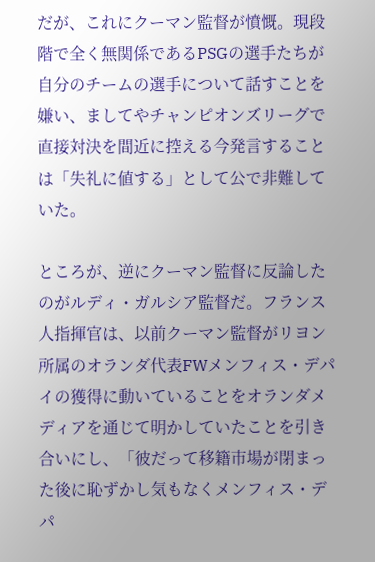だが、これにクーマン監督が憤慨。現段階で全く無関係であるPSGの選手たちが自分のチームの選手について話すことを嫌い、ましてやチャンピオンズリーグで直接対決を間近に控える今発言することは「失礼に値する」として公で非難していた。

ところが、逆にクーマン監督に反論したのがルディ・ガルシア監督だ。フランス人指揮官は、以前クーマン監督がリヨン所属のオランダ代表FWメンフィス・デパイの獲得に動いていることをオランダメディアを通じて明かしていたことを引き合いにし、「彼だって移籍市場が閉まった後に恥ずかし気もなくメンフィス・デパ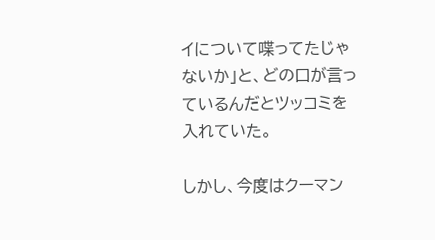イについて喋ってたじゃないか」と、どの口が言っているんだとツッコミを入れていた。

しかし、今度はクーマン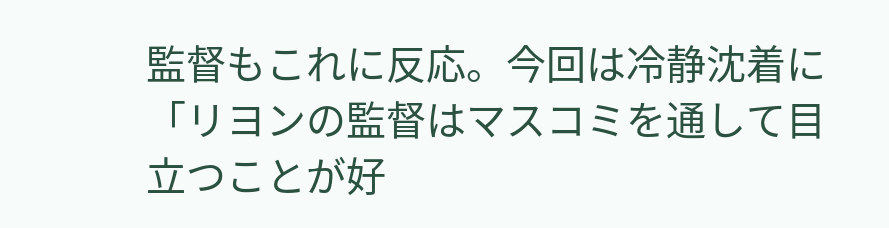監督もこれに反応。今回は冷静沈着に「リヨンの監督はマスコミを通して目立つことが好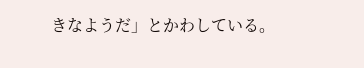きなようだ」とかわしている。